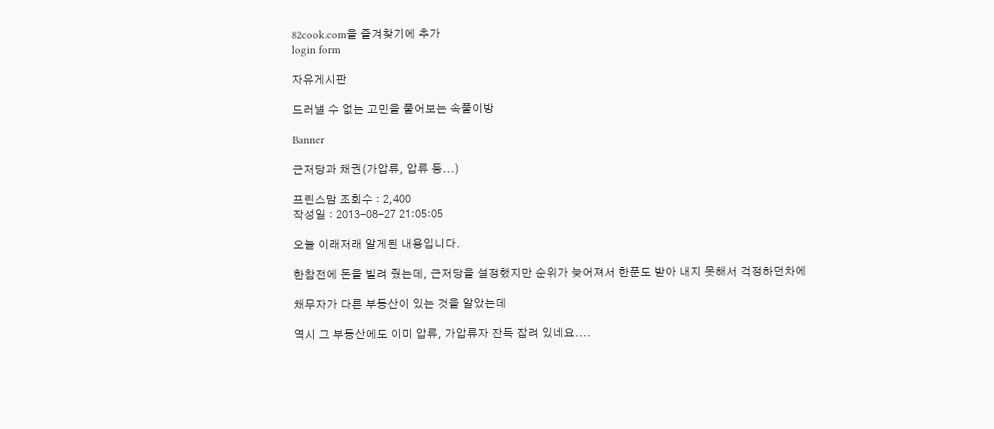82cook.com을 즐겨찾기에 추가
login form

자유게시판

드러낼 수 없는 고민을 풀어보는 속풀이방

Banner

근저당과 채권(가압류, 압류 등...)

프린스맘 조회수 : 2,400
작성일 : 2013-08-27 21:05:05

오늘 이래저래 알게된 내용입니다.

한참전에 돈을 빌려 줬는데, 근저당을 설정했지만 순위가 늦어져서 한푼도 받아 내지 못해서 걱정하던차에

채무자가 다른 부동산이 있는 것을 알았는데

역시 그 부동산에도 이미 압류, 가압류자 잔득 잡려 있네요....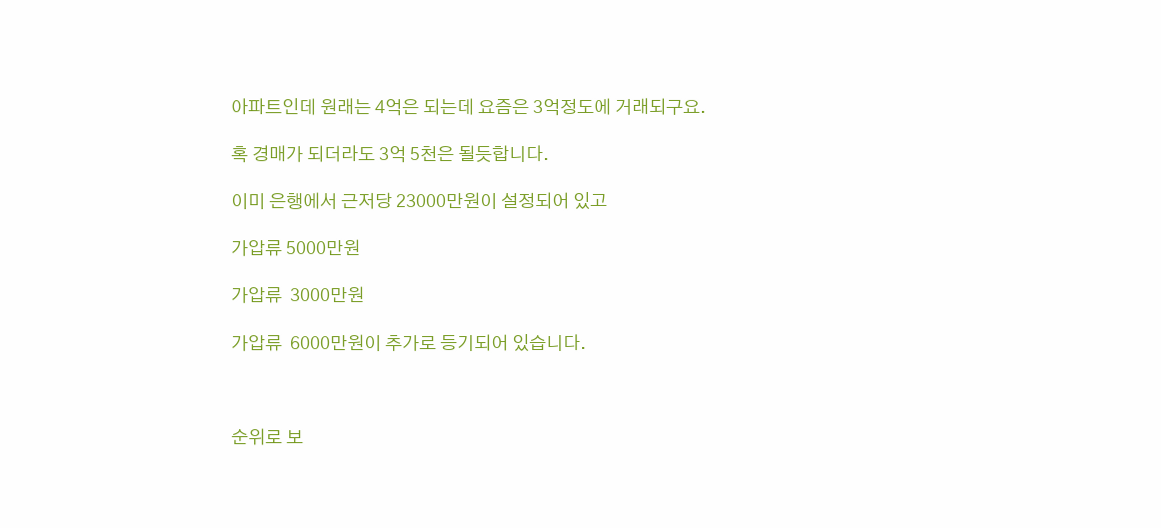아파트인데 원래는 4억은 되는데 요즘은 3억정도에 거래되구요.

혹 경매가 되더라도 3억 5천은 될듯합니다.

이미 은행에서 근저당 23000만원이 설정되어 있고

가압류 5000만원

가압류  3000만원

가압류  6000만원이 추가로 등기되어 있습니다.



순위로 보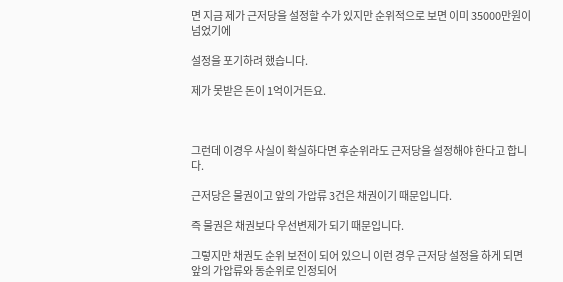면 지금 제가 근저당을 설정할 수가 있지만 순위적으로 보면 이미 35000만원이 넘었기에

설정을 포기하려 했습니다.

제가 못받은 돈이 1억이거든요.



그런데 이경우 사실이 확실하다면 후순위라도 근저당을 설정해야 한다고 합니다.

근저당은 물권이고 앞의 가압류 3건은 채권이기 때문입니다.

즉 물권은 채권보다 우선변제가 되기 때문입니다.

그렇지만 채권도 순위 보전이 되어 있으니 이런 경우 근저당 설정을 하게 되면 앞의 가압류와 동순위로 인정되어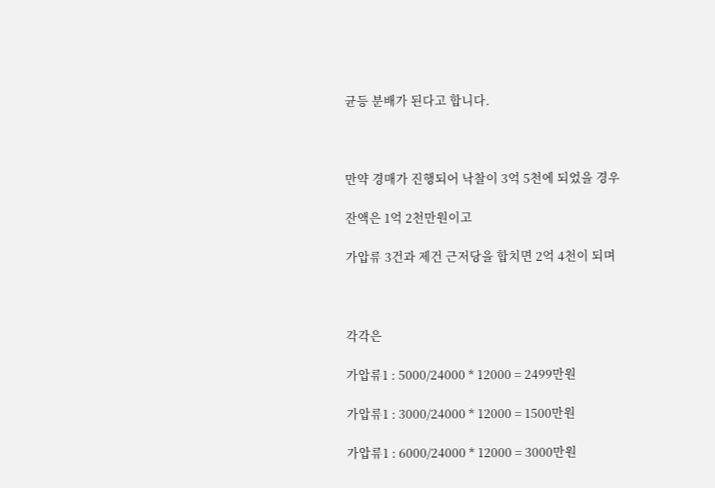균등 분배가 된다고 합니다.



만약 경매가 진행되어 낙찰이 3억 5천에 되었을 경우

잔액은 1억 2천만원이고

가압류 3건과 제건 근저당을 합치면 2억 4천이 되며



각각은

가압류1 : 5000/24000 * 12000 = 2499만원

가압류1 : 3000/24000 * 12000 = 1500만원

가압류1 : 6000/24000 * 12000 = 3000만원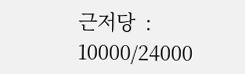근저당  : 10000/24000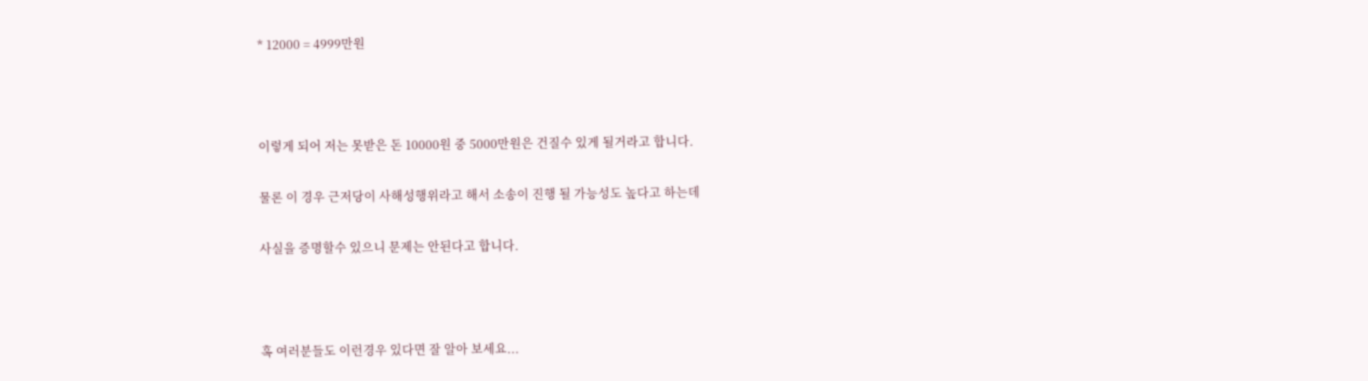* 12000 = 4999만원



이렇게 되어 저는 못받은 돈 10000원 중 5000만원은 건질수 있게 될거라고 합니다.

물론 이 경우 근저당이 사해성행위라고 해서 소송이 진행 될 가능성도 높다고 하는데

사실을 증명할수 있으니 문제는 안된다고 합니다.



혹 여러분들도 이런경우 있다면 잘 알아 보세요...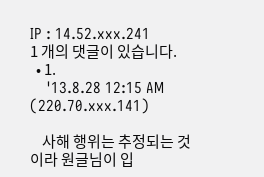IP : 14.52.xxx.241
1 개의 댓글이 있습니다.
  • 1.
    '13.8.28 12:15 AM (220.70.xxx.141)

    사해 행위는 추정되는 것이라 원글님이 입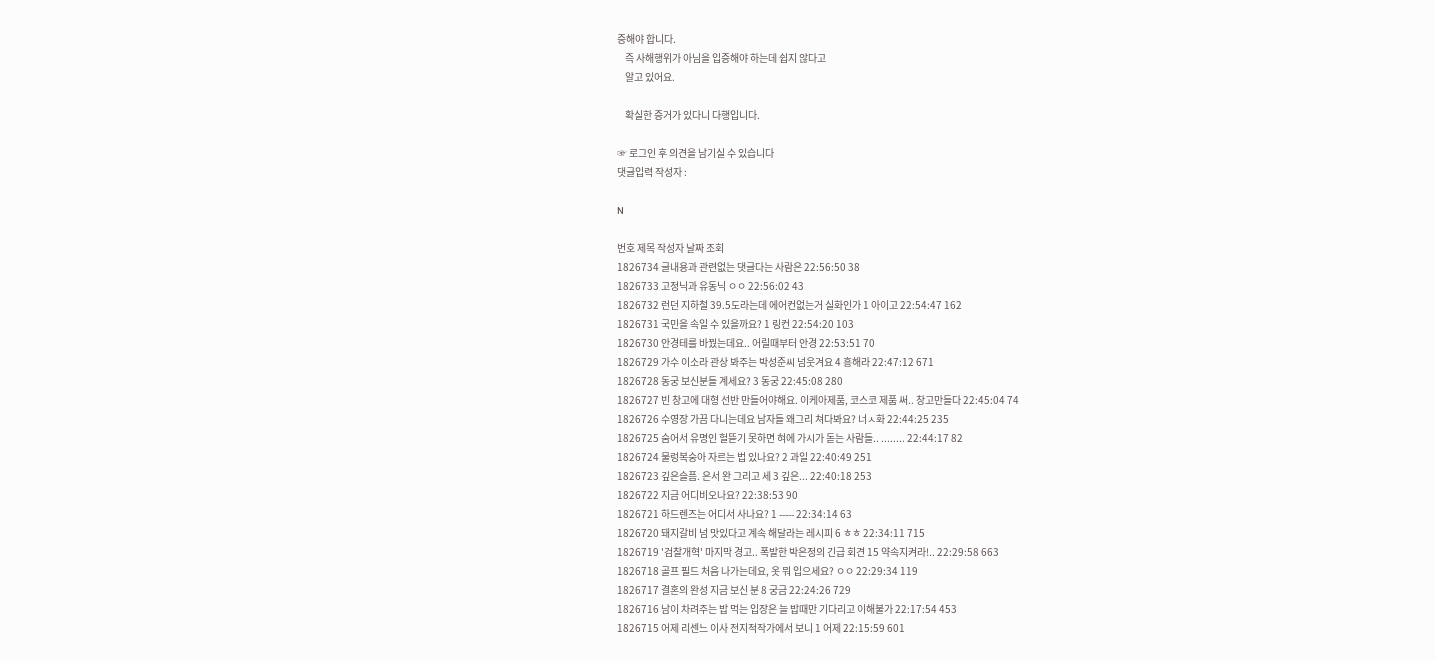증해야 합니다.
    즉 사해행위가 아님을 입증해야 하는데 쉽지 않다고
    알고 있어요.

    확실한 증거가 있다니 다행입니다.

☞ 로그인 후 의견을 남기실 수 있습니다
댓글입력 작성자 :

N

번호 제목 작성자 날짜 조회
1826734 글내용과 관련없는 댓글다는 사람은 22:56:50 38
1826733 고정닉과 유동닉 ㅇㅇ 22:56:02 43
1826732 런던 지하철 39.5도라는데 에어컨없는거 실화인가 1 아이고 22:54:47 162
1826731 국민을 속일 수 있을까요? 1 링컨 22:54:20 103
1826730 안경테를 바꿨는데요.. 어릴때부터 안경 22:53:51 70
1826729 가수 이소라 관상 봐주는 박성준씨 넘웃겨요 4 흥해라 22:47:12 671
1826728 동궁 보신분들 계세요? 3 동궁 22:45:08 280
1826727 빈 창고에 대형 선반 만들어야해요. 이케아제품, 코스코 제품 써.. 창고만들다 22:45:04 74
1826726 수영장 가끔 다니는데요 남자들 왜그리 쳐다봐요? 너ㅅ화 22:44:25 235
1826725 숨어서 유명인 헐뜯기 못하면 혀에 가시가 돋는 사람들.. ........ 22:44:17 82
1826724 물렁복숭아 자르는 법 있나요? 2 과일 22:40:49 251
1826723 깊은슬픔. 은서 완 그리고 세 3 깊은... 22:40:18 253
1826722 지금 어디비오나요? 22:38:53 90
1826721 하드렌즈는 어디서 사나요? 1 ----- 22:34:14 63
1826720 돼지갈비 넘 맛있다고 계속 해달라는 레시피 6 ㅎㅎ 22:34:11 715
1826719 '검찰개혁' 마지막 경고.. 폭발한 박은정의 긴급 회견 15 약속지켜라!.. 22:29:58 663
1826718 골프 필드 처음 나가는데요, 옷 뭐 입으세요? ㅇㅇ 22:29:34 119
1826717 결혼의 완성 지금 보신 분 8 궁금 22:24:26 729
1826716 남이 차려주는 밥 먹는 입장은 늘 밥때만 기다리고 이해불가 22:17:54 453
1826715 어제 리센느 이사 전지적작가에서 보니 1 어제 22:15:59 601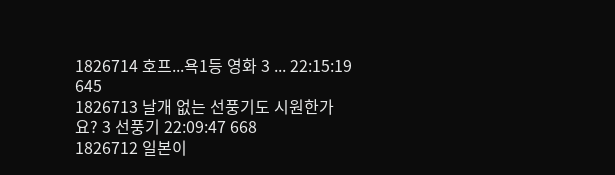1826714 호프...욕1등 영화 3 ... 22:15:19 645
1826713 날개 없는 선풍기도 시원한가요? 3 선풍기 22:09:47 668
1826712 일본이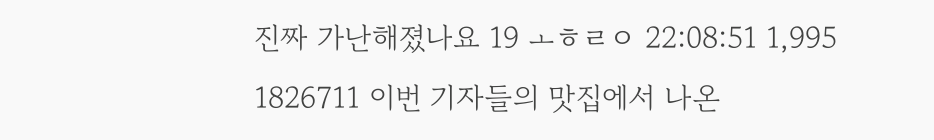진짜 가난해졌나요 19 ㅗㅎㄹㅇ 22:08:51 1,995
1826711 이번 기자들의 맛집에서 나온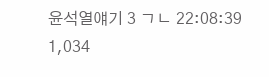윤석열얘기 3 ㄱㄴ 22:08:39 1,034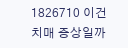1826710 이건 치매 증상일까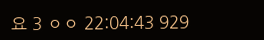요 3 ㅇㅇ 22:04:43 929